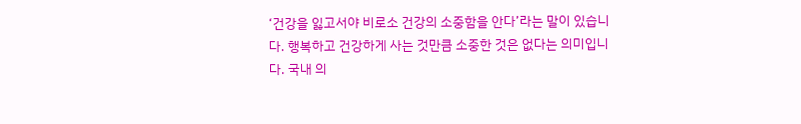‘건강을 잃고서야 비로소 건강의 소중함을 안다’라는 말이 있습니다. 행복하고 건강하게 사는 것만큼 소중한 것은 없다는 의미입니다. 국내 의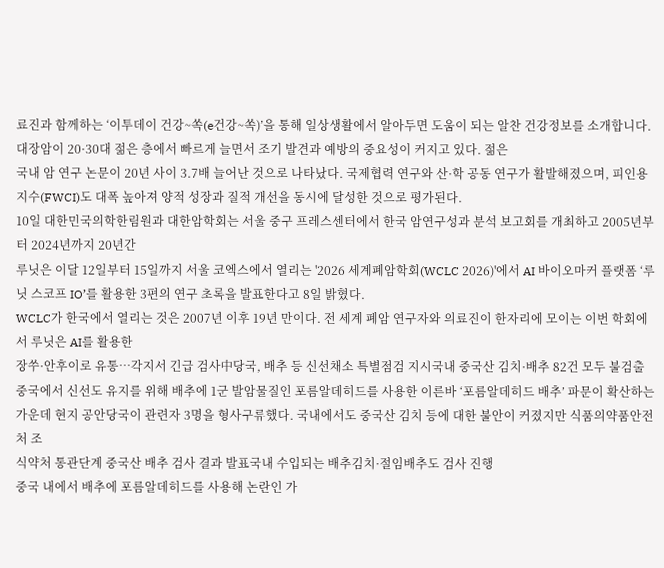료진과 함께하는 ‘이투데이 건강~쏙(e건강~쏙)’을 통해 일상생활에서 알아두면 도움이 되는 알찬 건강정보를 소개합니다.
대장암이 20·30대 젊은 층에서 빠르게 늘면서 조기 발견과 예방의 중요성이 커지고 있다. 젊은
국내 암 연구 논문이 20년 사이 3.7배 늘어난 것으로 나타났다. 국제협력 연구와 산·학 공동 연구가 활발해졌으며, 피인용지수(FWCI)도 대폭 높아져 양적 성장과 질적 개선을 동시에 달성한 것으로 평가된다.
10일 대한민국의학한림원과 대한암학회는 서울 중구 프레스센터에서 한국 암연구성과 분석 보고회를 개최하고 2005년부터 2024년까지 20년간
루닛은 이달 12일부터 15일까지 서울 코엑스에서 열리는 '2026 세계폐암학회(WCLC 2026)'에서 AI 바이오마커 플랫폼 ‘루닛 스코프 IO’를 활용한 3편의 연구 초록을 발표한다고 8일 밝혔다.
WCLC가 한국에서 열리는 것은 2007년 이후 19년 만이다. 전 세계 폐암 연구자와 의료진이 한자리에 모이는 이번 학회에서 루닛은 AI를 활용한
장쑤·안후이로 유통…각지서 긴급 검사中당국, 배추 등 신선채소 특별점검 지시국내 중국산 김치·배추 82건 모두 불검출
중국에서 신선도 유지를 위해 배추에 1군 발암물질인 포름알데히드를 사용한 이른바 ‘포름알데히드 배추’ 파문이 확산하는 가운데 현지 공안당국이 관련자 3명을 형사구류했다. 국내에서도 중국산 김치 등에 대한 불안이 커졌지만 식품의약품안전처 조
식약처 통관단계 중국산 배추 검사 결과 발표국내 수입되는 배추김치·절임배추도 검사 진행
중국 내에서 배추에 포름알데히드를 사용해 논란인 가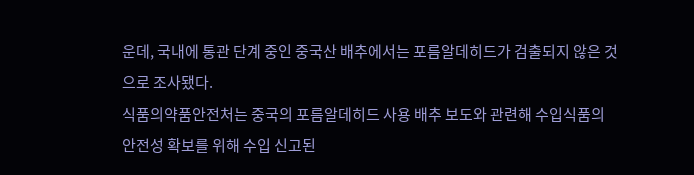운데, 국내에 통관 단계 중인 중국산 배추에서는 포름알데히드가 검출되지 않은 것으로 조사됐다.
식품의약품안전처는 중국의 포름알데히드 사용 배추 보도와 관련해 수입식품의 안전성 확보를 위해 수입 신고된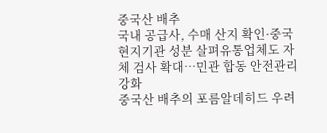중국산 배추
국내 공급사, 수매 산지 확인·중국 현지기관 성분 살펴유통업체도 자체 검사 확대…민관 합동 안전관리 강화
중국산 배추의 포름알데히드 우려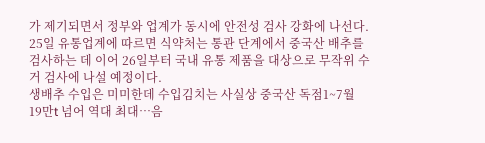가 제기되면서 정부와 업계가 동시에 안전성 검사 강화에 나선다.
25일 유통업계에 따르면 식약처는 통관 단계에서 중국산 배추를 검사하는 데 이어 26일부터 국내 유통 제품을 대상으로 무작위 수거 검사에 나설 예정이다.
생배추 수입은 미미한데 수입김치는 사실상 중국산 독점1~7월 19만t 넘어 역대 최대…음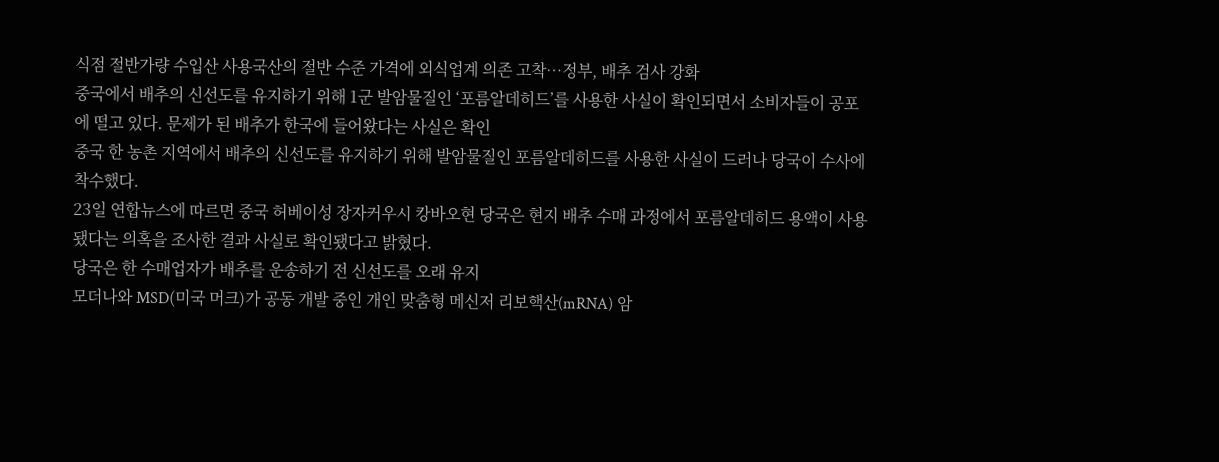식점 절반가량 수입산 사용국산의 절반 수준 가격에 외식업계 의존 고착…정부, 배추 검사 강화
중국에서 배추의 신선도를 유지하기 위해 1군 발암물질인 ‘포름알데히드’를 사용한 사실이 확인되면서 소비자들이 공포에 떨고 있다. 문제가 된 배추가 한국에 들어왔다는 사실은 확인
중국 한 농촌 지역에서 배추의 신선도를 유지하기 위해 발암물질인 포름알데히드를 사용한 사실이 드러나 당국이 수사에 착수했다.
23일 연합뉴스에 따르면 중국 허베이성 장자커우시 캉바오현 당국은 현지 배추 수매 과정에서 포름알데히드 용액이 사용됐다는 의혹을 조사한 결과 사실로 확인됐다고 밝혔다.
당국은 한 수매업자가 배추를 운송하기 전 신선도를 오래 유지
모더나와 MSD(미국 머크)가 공동 개발 중인 개인 맞춤형 메신저 리보핵산(mRNA) 암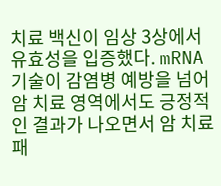치료 백신이 임상 3상에서 유효성을 입증했다. mRNA 기술이 감염병 예방을 넘어 암 치료 영역에서도 긍정적인 결과가 나오면서 암 치료 패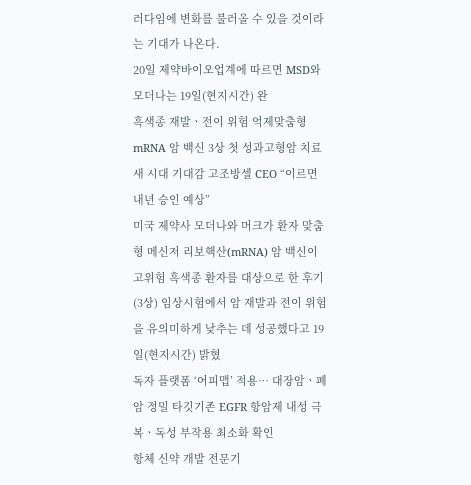러다임에 변화를 불러올 수 있을 것이라는 기대가 나온다.
20일 제약바이오업계에 따르면 MSD와 모더나는 19일(현지시간) 완
흑색종 재발ㆍ전이 위험 억제맞춤형 mRNA 암 백신 3상 첫 성과고형암 치료 새 시대 기대감 고조방셀 CEO “이르면 내년 승인 예상”
미국 제약사 모더나와 머크가 환자 맞춤형 메신저 리보핵산(mRNA) 암 백신이 고위험 흑색종 환자를 대상으로 한 후기(3상) 임상시험에서 암 재발과 전이 위험을 유의미하게 낮추는 데 성공했다고 19일(현지시간) 밝혔
독자 플랫폼 ‘어피맵’ 적용… 대장암ㆍ폐암 정밀 타깃기존 EGFR 항암제 내성 극복ㆍ독성 부작용 최소화 확인
항체 신약 개발 전문기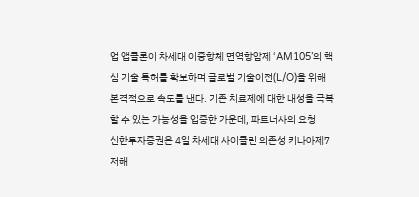업 앱클론이 차세대 이중항체 면역항암제 ‘AM105’의 핵심 기술 특허를 확보하며 글로벌 기술이전(L/O)을 위해 본격적으로 속도를 낸다. 기존 치료제에 대한 내성을 극복할 수 있는 가능성을 입증한 가운데, 파트너사의 요청
신한투자증권은 4일 차세대 사이클린 의존성 키나아제7 저해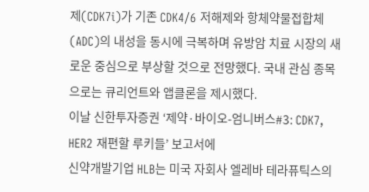제(CDK7i)가 기존 CDK4/6 저해제와 항체약물접합체(ADC)의 내성을 동시에 극복하며 유방암 치료 시장의 새로운 중심으로 부상할 것으로 전망했다. 국내 관심 종목으로는 큐리언트와 앱클론을 제시했다.
이날 신한투자증권 ‘제약·바이오-엄니버스#3: CDK7, HER2 재편할 루키들’ 보고서에
신약개발기업 HLB는 미국 자회사 엘레바 테라퓨틱스의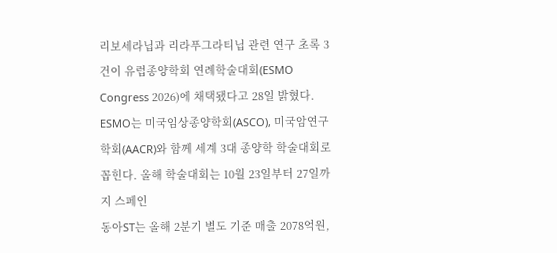리보세라닙과 리라푸그라티닙 관련 연구 초록 3건이 유럽종양학회 연례학술대회(ESMO Congress 2026)에 채택됐다고 28일 밝혔다.
ESMO는 미국임상종양학회(ASCO), 미국암연구학회(AACR)와 함께 세계 3대 종양학 학술대회로 꼽힌다. 올해 학술대회는 10월 23일부터 27일까지 스페인
동아ST는 올해 2분기 별도 기준 매출 2078억원,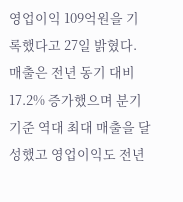영업이익 109억원을 기록했다고 27일 밝혔다.
매출은 전년 동기 대비 17.2% 증가했으며 분기 기준 역대 최대 매출을 달성했고 영업이익도 전년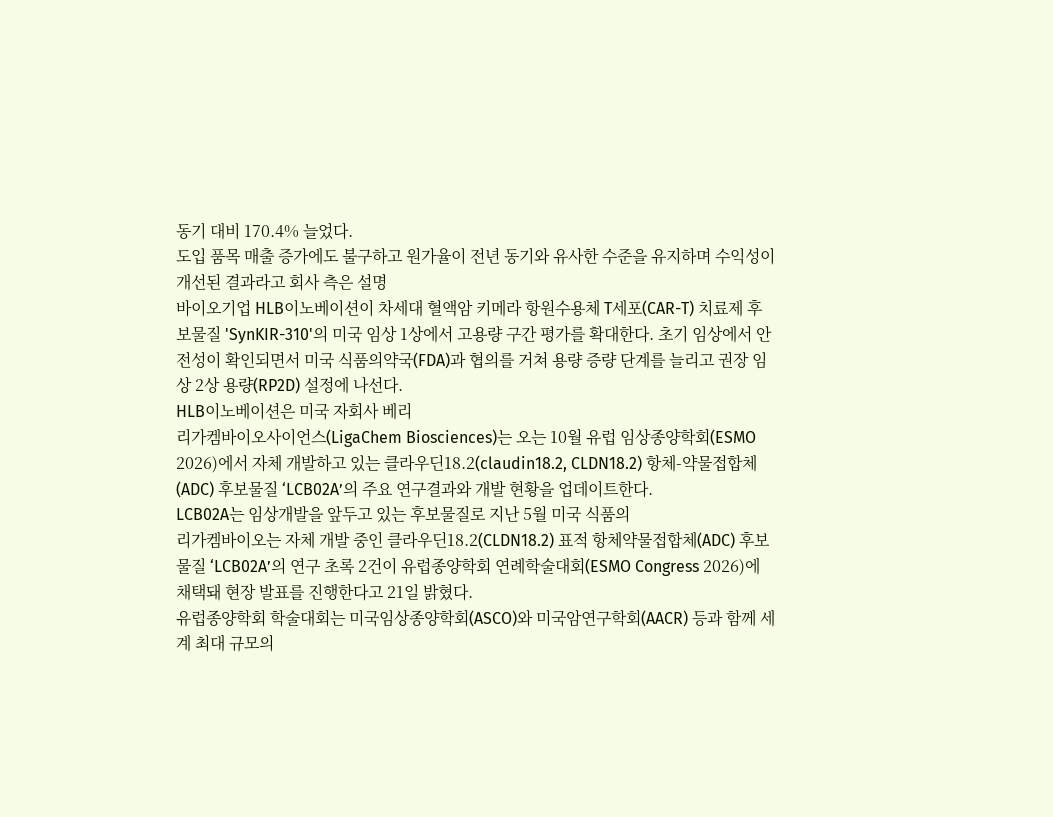동기 대비 170.4% 늘었다.
도입 품목 매출 증가에도 불구하고 원가율이 전년 동기와 유사한 수준을 유지하며 수익성이 개선된 결과라고 회사 측은 설명
바이오기업 HLB이노베이션이 차세대 혈액암 키메라 항원수용체 T세포(CAR-T) 치료제 후보물질 'SynKIR-310'의 미국 임상 1상에서 고용량 구간 평가를 확대한다. 초기 임상에서 안전성이 확인되면서 미국 식품의약국(FDA)과 협의를 거쳐 용량 증량 단계를 늘리고 권장 임상 2상 용량(RP2D) 설정에 나선다.
HLB이노베이션은 미국 자회사 베리
리가켐바이오사이언스(LigaChem Biosciences)는 오는 10월 유럽 임상종양학회(ESMO 2026)에서 자체 개발하고 있는 클라우딘18.2(claudin18.2, CLDN18.2) 항체-약물접합체(ADC) 후보물질 ‘LCB02A’의 주요 연구결과와 개발 현황을 업데이트한다.
LCB02A는 임상개발을 앞두고 있는 후보물질로 지난 5월 미국 식품의
리가켐바이오는 자체 개발 중인 클라우딘18.2(CLDN18.2) 표적 항체약물접합체(ADC) 후보물질 ‘LCB02A’의 연구 초록 2건이 유럽종양학회 연례학술대회(ESMO Congress 2026)에 채택돼 현장 발표를 진행한다고 21일 밝혔다.
유럽종양학회 학술대회는 미국임상종양학회(ASCO)와 미국암연구학회(AACR) 등과 함께 세계 최대 규모의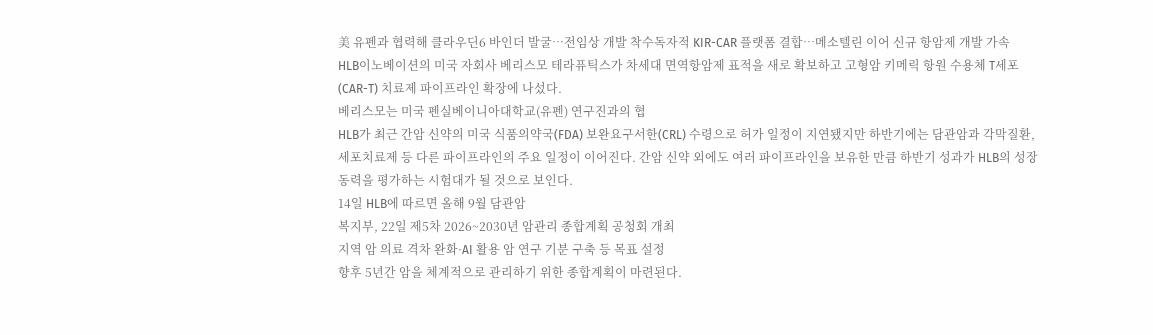美 유펜과 협력해 클라우딘6 바인더 발굴…전임상 개발 착수독자적 KIR-CAR 플랫폼 결합…메소텔린 이어 신규 항암제 개발 가속
HLB이노베이션의 미국 자회사 베리스모 테라퓨틱스가 차세대 면역항암제 표적을 새로 확보하고 고형암 키메릭 항원 수용체 T세포(CAR-T) 치료제 파이프라인 확장에 나섰다.
베리스모는 미국 펜실베이니아대학교(유펜) 연구진과의 협
HLB가 최근 간암 신약의 미국 식품의약국(FDA) 보완요구서한(CRL) 수령으로 허가 일정이 지연됐지만 하반기에는 담관암과 각막질환, 세포치료제 등 다른 파이프라인의 주요 일정이 이어진다. 간암 신약 외에도 여러 파이프라인을 보유한 만큼 하반기 성과가 HLB의 성장 동력을 평가하는 시험대가 될 것으로 보인다.
14일 HLB에 따르면 올해 9월 담관암
복지부, 22일 제5차 2026~2030년 암관리 종합계획 공청회 개최
지역 암 의료 격차 완화·AI 활용 암 연구 기분 구축 등 목표 설정
향후 5년간 암을 체계적으로 관리하기 위한 종합계획이 마련된다.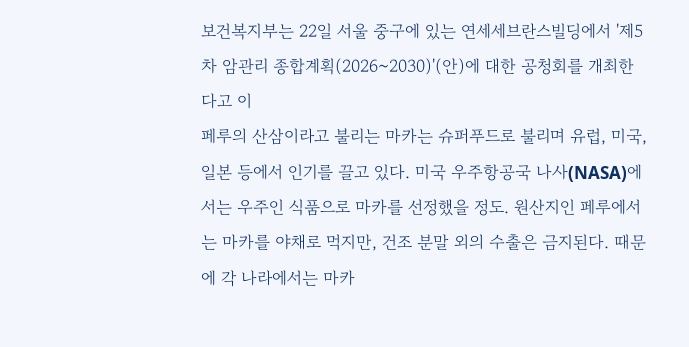보건복지부는 22일 서울 중구에 있는 연세세브란스빌딩에서 '제5차 암관리 종합계획(2026~2030)'(안)에 대한 공청회를 개최한다고 이
페루의 산삼이라고 불리는 마카는 슈퍼푸드로 불리며 유럽, 미국, 일본 등에서 인기를 끌고 있다. 미국 우주항공국 나사(NASA)에서는 우주인 식품으로 마카를 선정했을 정도. 원산지인 페루에서는 마카를 야채로 먹지만, 건조 분말 외의 수출은 금지된다. 때문에 각 나라에서는 마카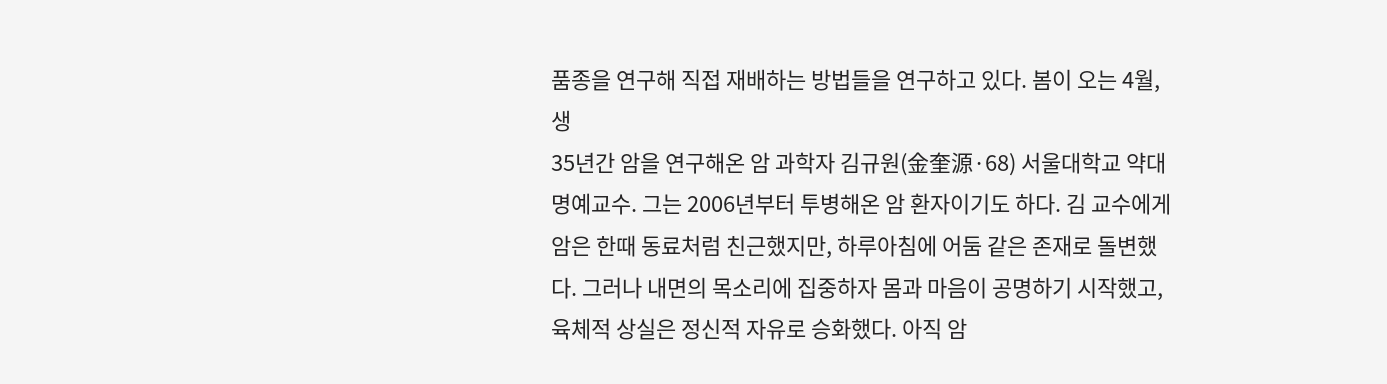품종을 연구해 직접 재배하는 방법들을 연구하고 있다. 봄이 오는 4월, 생
35년간 암을 연구해온 암 과학자 김규원(金奎源·68) 서울대학교 약대 명예교수. 그는 2006년부터 투병해온 암 환자이기도 하다. 김 교수에게 암은 한때 동료처럼 친근했지만, 하루아침에 어둠 같은 존재로 돌변했다. 그러나 내면의 목소리에 집중하자 몸과 마음이 공명하기 시작했고, 육체적 상실은 정신적 자유로 승화했다. 아직 암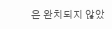은 완치되지 않았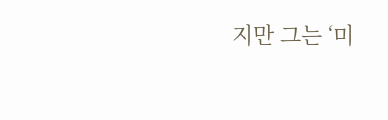지만 그는 ‘미